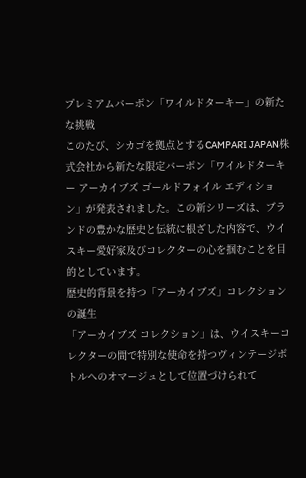プレミアムバーボン「ワイルドターキー」の新たな挑戦
このたび、シカゴを拠点とするCAMPARI JAPAN株式会社から新たな限定バーボン「ワイルドターキー アーカイブズ ゴールドフォイル エディション」が発表されました。この新シリーズは、ブランドの豊かな歴史と伝統に根ざした内容で、ウイスキー愛好家及びコレクターの心を掴むことを目的としています。
歴史的背景を持つ「アーカイブズ」コレクションの誕生
「アーカイブズ コレクション」は、ウイスキーコレクターの間で特別な使命を持つヴィンテージボトルへのオマージュとして位置づけられて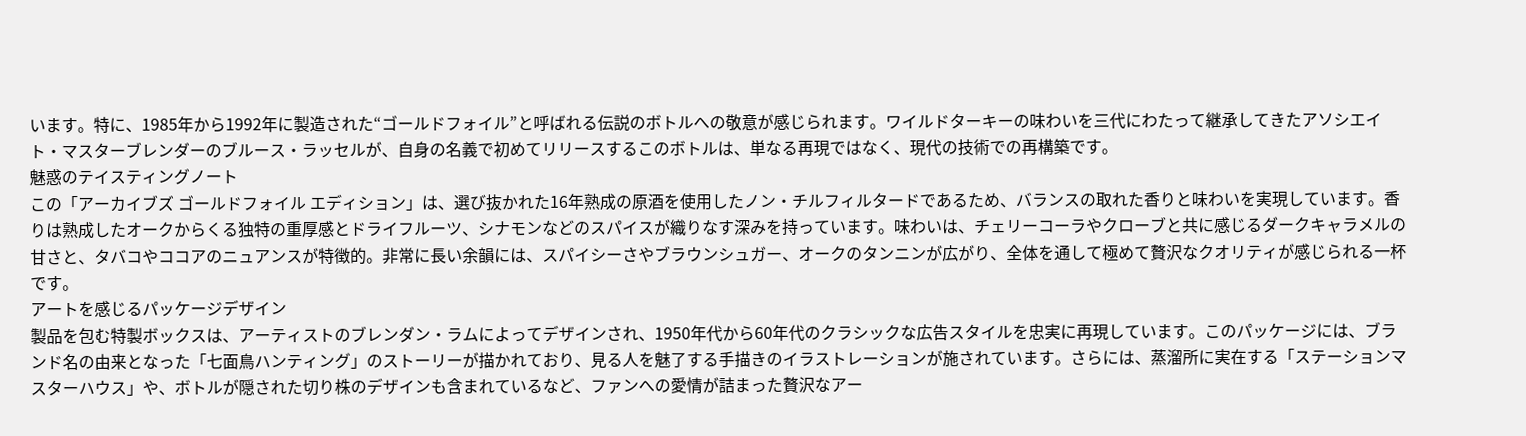います。特に、1985年から1992年に製造された“ゴールドフォイル”と呼ばれる伝説のボトルへの敬意が感じられます。ワイルドターキーの味わいを三代にわたって継承してきたアソシエイト・マスターブレンダーのブルース・ラッセルが、自身の名義で初めてリリースするこのボトルは、単なる再現ではなく、現代の技術での再構築です。
魅惑のテイスティングノート
この「アーカイブズ ゴールドフォイル エディション」は、選び抜かれた16年熟成の原酒を使用したノン・チルフィルタードであるため、バランスの取れた香りと味わいを実現しています。香りは熟成したオークからくる独特の重厚感とドライフルーツ、シナモンなどのスパイスが織りなす深みを持っています。味わいは、チェリーコーラやクローブと共に感じるダークキャラメルの甘さと、タバコやココアのニュアンスが特徴的。非常に長い余韻には、スパイシーさやブラウンシュガー、オークのタンニンが広がり、全体を通して極めて贅沢なクオリティが感じられる一杯です。
アートを感じるパッケージデザイン
製品を包む特製ボックスは、アーティストのブレンダン・ラムによってデザインされ、1950年代から60年代のクラシックな広告スタイルを忠実に再現しています。このパッケージには、ブランド名の由来となった「七面鳥ハンティング」のストーリーが描かれており、見る人を魅了する手描きのイラストレーションが施されています。さらには、蒸溜所に実在する「ステーションマスターハウス」や、ボトルが隠された切り株のデザインも含まれているなど、ファンへの愛情が詰まった贅沢なアー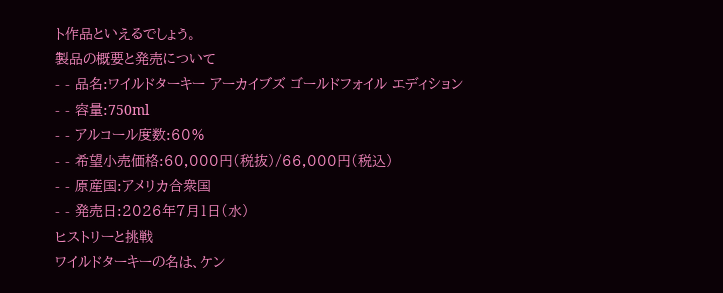ト作品といえるでしょう。
製品の概要と発売について
- - 品名:ワイルドターキー アーカイブズ ゴールドフォイル エディション
- - 容量:750ml
- - アルコール度数:60%
- - 希望小売価格:60,000円(税抜)/66,000円(税込)
- - 原産国:アメリカ合衆国
- - 発売日:2026年7月1日(水)
ヒストリーと挑戦
ワイルドターキーの名は、ケン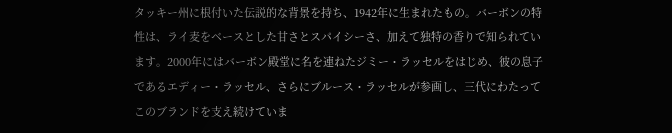タッキー州に根付いた伝説的な背景を持ち、1942年に生まれたもの。バーボンの特性は、ライ麦をベースとした甘さとスパイシーさ、加えて独特の香りで知られています。2000年にはバーボン殿堂に名を連ねたジミー・ラッセルをはじめ、彼の息子であるエディー・ラッセル、さらにブルース・ラッセルが参画し、三代にわたってこのブランドを支え続けていま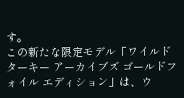す。
この新たな限定モデル「ワイルドターキー アーカイブズ ゴールドフォイル エディション」は、ウ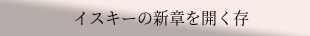イスキーの新章を開く存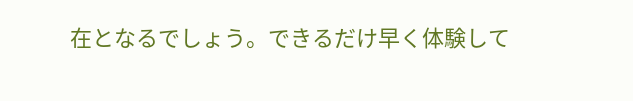在となるでしょう。できるだけ早く体験して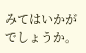みてはいかがでしょうか。